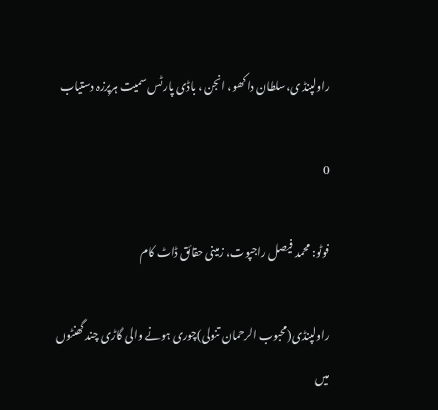راولپنڈ ی،سلطان دا کھو، انجن ، باڈی پارٹس سمیت ہرپرزہ دستیاب

0

فوٹو: محمد فیصل راجپوت، زمینی حقائق ڈاٹ کام

راولپنڈی(محبوب الرحمان تنولی)چوری ہونے والی گاڑی چند گھنٹوں میں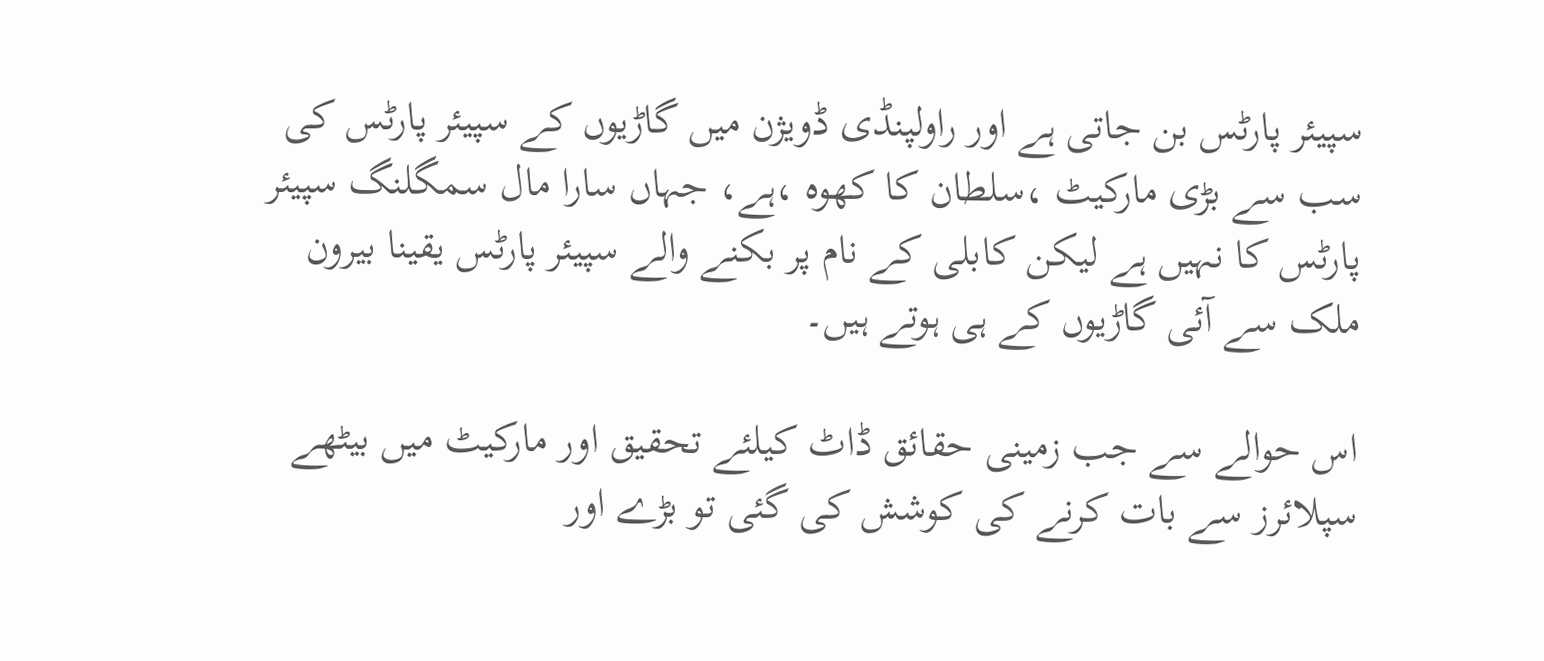سپیئر پارٹس بن جاتی ہے اور راولپنڈی ڈویژن میں گاڑیوں کے سپیئر پارٹس کی سب سے بڑی مارکیٹ ،سلطان کا کھوہ ،ہے، جہاں سارا مال سمگلنگ سپیئر پارٹس کا نہیں ہے لیکن کابلی کے نام پر بکنے والے سپیئر پارٹس یقینا بیرون ملک سے آئی گاڑیوں کے ہی ہوتے ہیں۔

اس حوالے سے جب زمینی حقائق ڈاٹ کیلئے تحقیق اور مارکیٹ میں بیٹھے سپلائرز سے بات کرنے کی کوشش کی گئی تو بڑے اور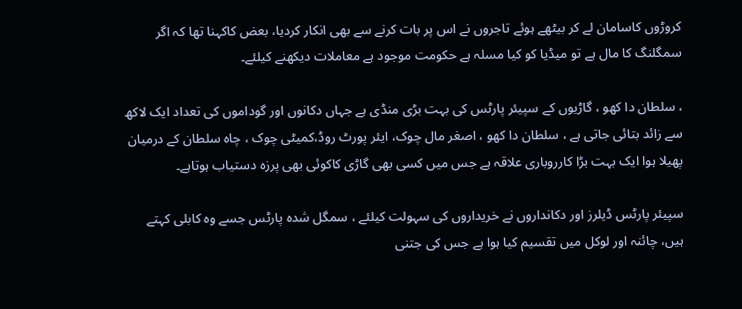کروڑوں کاسامان لے کر بیٹھے ہوئے تاجروں نے اس پر بات کرنے سے بھی انکار کردیا، بعض کاکہنا تھا کہ اگر سمگلنگ کا مال ہے تو میڈیا کو کیا مسلہ ہے حکومت موجود ہے معاملات دیکھنے کیلئے۔

، سلطان دا کھو ، گاڑیوں کے سپیئر پارٹس کی بہت بڑی منڈی ہے جہاں دکانوں اور گوداموں کی تعداد ایک لاکھ سے زائد بتائی جاتی ہے ، سلطان دا کھو ، اصغر مال چوک، ایئر پورٹ روڈ،کمیٹی چوک ، چاہ سلطان کے درمیان پھیلا ہوا ایک بہت بڑا کارروباری علاقہ ہے جس میں کسی بھی گاڑی کاکوئی بھی پرزہ دستیاب ہوتاہے۔

سپیئر پارٹس ڈیلرز اور دکانداروں نے خریداروں کی سہولت کیلئے ، سمگل شدہ پارٹس جسے وہ کابلی کہتے ہیں، چائنہ اور لوکل میں تقسیم کیا ہوا ہے جس کی جتنی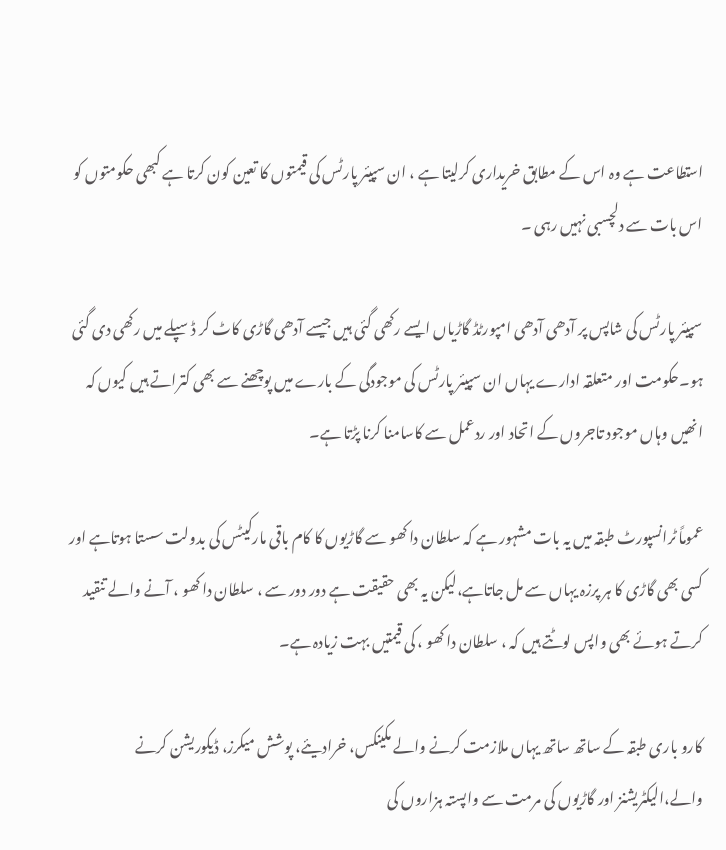استطاعت ہے وہ اس کے مطابق خریداری کرلیتا ہے ، ان سپیئر پارٹس کی قیمتوں کا تعین کون کرتا ہے کبھی حکومتوں کو اس بات سے دلچسبی نہیں رہی ۔

سپیئر پارٹس کی شاپس پر آدھی آدھی امپورٹڈ گاڑیاں ایسے رکھی گئی ہیں جیسے آدھی گاڑی کاٹ کر ڈسپلے میں رکھی دی گئی ہو۔حکومت اور متعلقہ ادارے یہاں ان سپیئر پارٹس کی موجودگی کے بارے میں پوچھنے سے بھی کتراتے ہیں کیوں کہ انھیں وہاں موجود تاجروں کے اتحاد اور ردعمل سے کاسامنا کرنا پڑتا ہے۔

عموماً ٹرانسپورٹ طبقہ میں یہ بات مشہور ہے کہ سلطان دا کھو سے گاڑیوں کا کام باقی مارکیٹس کی بدولت سستا ہوتاہے اور کسی بھی گاڑی کا ہر پرزہ یہاں سے مل جاتاہے،لیکن یہ بھی حقیقت ہے دور دور سے ، سلطان دا کھو ، آنے والے تنقید کرتے ہوئے بھی واپس لوٹتے ہیں کہ ، سلطان دا کھو ، کی قیمتیں بہت زیادہ ہے۔

کارو باری طبقہ کے ساتھ ساتھ یہاں ملازمت کرنے والے مکینکس، خرادیئے، پوشش میکرز، ڈیکوریشن کرنے والے،الیکٹریشنز اور گاڑیوں کی مرمت سے واپستہ ہزاروں کی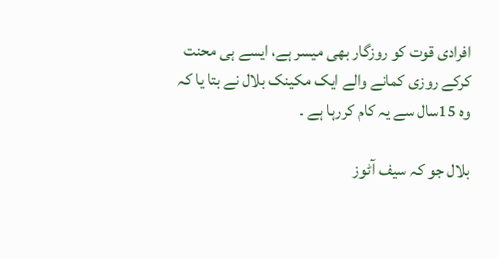افرادی قوت کو روزگار بھی میسر ہے، ایسے ہی محنت کرکے روزی کمانے والے ایک مکینک بلال نے بتا یا کہ وہ 15سال سے یہ کام کررہا ہے ۔

بلال جو کہ سیف آٹوز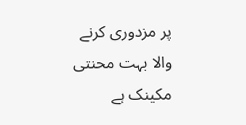پر مزدوری کرنے والا بہت محنتی مکینک ہے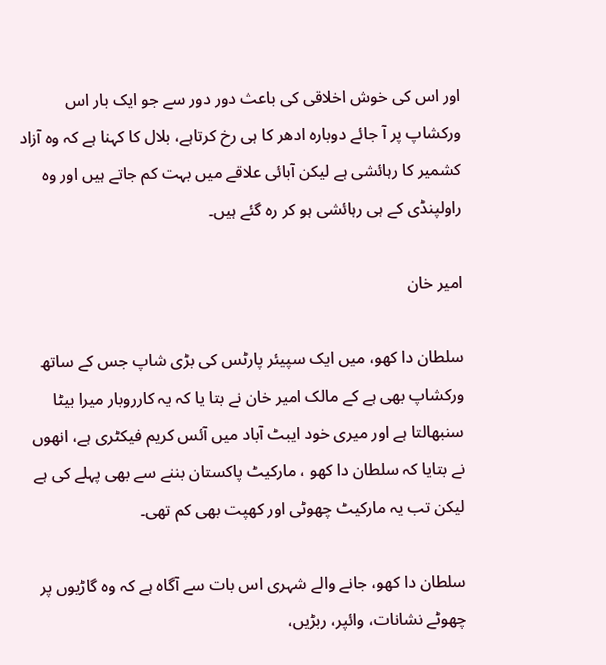اور اس کی خوش اخلاقی کی باعث دور دور سے جو ایک بار اس ورکشاپ پر آ جائے دوبارہ ادھر کا ہی رخ کرتاہے، بلال کا کہنا ہے کہ وہ آزاد کشمیر کا رہائشی ہے لیکن آبائی علاقے میں بہت کم جاتے ہیں اور وہ راولپنڈی کے ہی رہائشی ہو کر رہ گئے ہیں۔

امیر خان

سلطان دا کھو، میں ایک سپیئر پارٹس کی بڑی شاپ جس کے ساتھ ورکشاپ بھی ہے کے مالک امیر خان نے بتا یا کہ یہ کارروبار میرا بیٹا سنبھالتا ہے اور میری خود ایبٹ آباد میں آئس کریم فیکٹری ہے، انھوں نے بتایا کہ سلطان دا کھو ، مارکیٹ پاکستان بننے سے بھی پہلے کی ہے لیکن تب یہ مارکیٹ چھوٹی اور کھپت بھی کم تھی۔

سلطان دا کھو، جانے والے شہری اس بات سے آگاہ ہے کہ وہ گاڑیوں پر چھوٹے نشانات، وائپر، ربڑیں،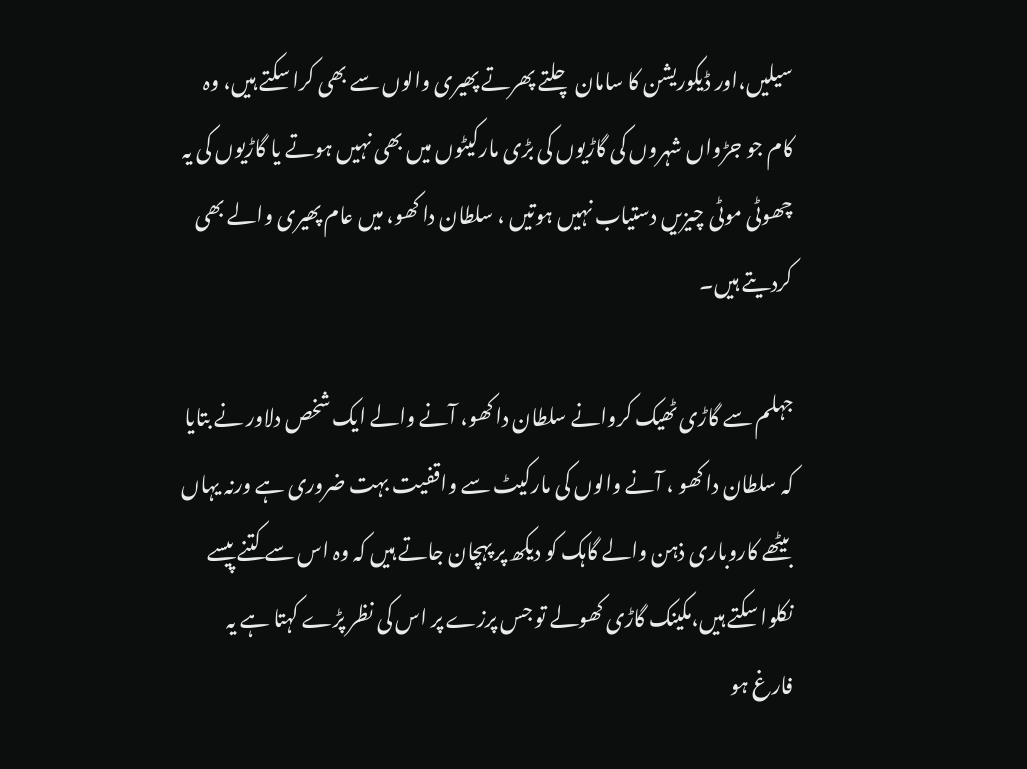سیلیں،اور ڈیکوریشن کا سامان چلتے پھرتے پھیری والوں سے بھی کرا سکتے ہیں، وہ کام جو جڑواں شہروں کی گاڑیوں کی بڑی مارکیٹوں میں بھی نہیں ہوتے یا گاڑیوں کی یہ چھوٹی موٹی چیزیں دستیاب نہیں ہوتیں ، سلطان دا کھو، میں عام پھیری والے بھی کردیتے ہیں۔

جہلم سے گاڑی ٹھیک کروانے سلطان دا کھو، آنے والے ایک شخص دلاور نے بتایا کہ سلطان دا کھو ، آنے والوں کی مارکیٹ سے واقفیت بہت ضروری ہے ورنہ یہاں بیٹھے کاروباری ذہن والے گاہک کو دیکھ پر پہچان جاتے ہیں کہ وہ اس سے کتنے پیسے نکلوا سکتے ہیں،مکینک گاڑی کھولے تو جس پرزے پر اس کی نظر پڑے کہتا ہے یہ فارغ ہو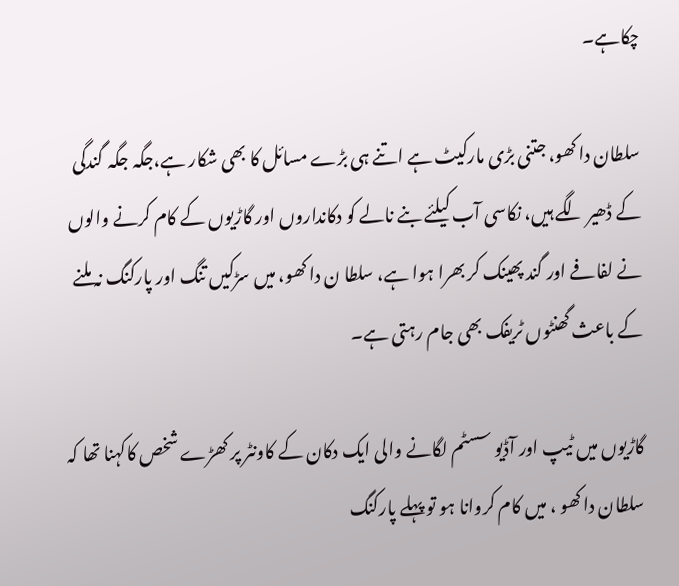چکاہے۔

سلطان دا کھو، جتنی بڑی مارکیٹ ہے اتنے ہی بڑے مسائل کا بھی شکار ہے،جگہ جگہ گندگی کے ڈھیر لگے ہیں، نکاسی آب کیلئے بنے نالے کو دکانداروں اور گاڑیوں کے کام کرنے والوں نے لفافے اور گند پھینک کر بھرا ہوا ہے، سلطا ن دا کھو، میں سڑکیں تنگ اور پارکنگ نہ ملنے کے باعث گھنٹوں ٹریفک بھی جام رہتی ہے۔

گاڑیوں میں ٹیپ اور آڈیو سسٹم لگانے والی ایک دکان کے کاونٹر پر کھڑے شخص کاکہنا تھا کہ سلطان دا کھو ، میں کام کروانا ہو تو پہلے پارکنگ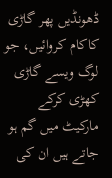ڈھونڈیں پھر گاڑی کاکام کروائیں، جو لوگ ویسے گاڑی کھڑی کرکے مارکیٹ میں گم ہو جاتے ہیں ان کی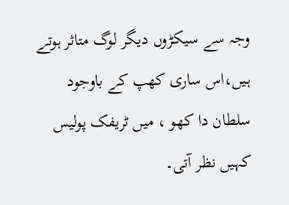وجہ سے سیکڑوں دیگر لوگ متاثر ہوتے ہیں،اس ساری کھپ کے باوجود سلطان دا کھو ، میں ٹریفک پولیس کہیں نظر آتی۔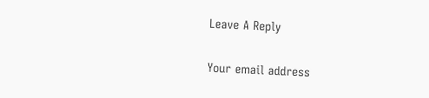Leave A Reply

Your email address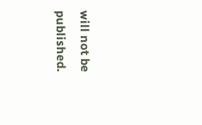will not be published.